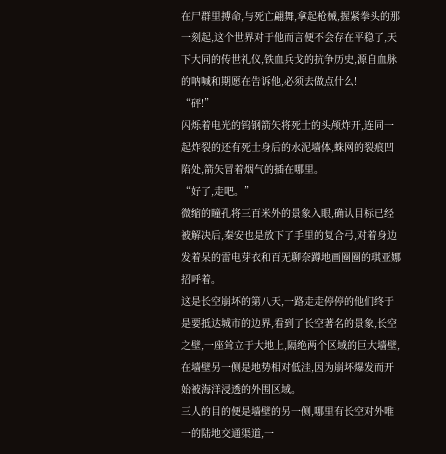在尸群里搏命,与死亡翩舞,拿起枪械,握紧拳头的那一刻起,这个世界对于他而言便不会存在平稳了,天下大同的传世礼仪,铁血兵戈的抗争历史,源自血脉的呐喊和期愿在告诉他,必须去做点什么!
“砰!”
闪烁着电光的钨钢箭矢将死士的头颅炸开,连同一起炸裂的还有死士身后的水泥墙体,蛛网的裂痕凹陷处,箭矢冒着烟气的插在哪里。
“好了,走吧。”
微缩的瞳孔将三百米外的景象入眼,确认目标已经被解决后,秦安也是放下了手里的复合弓,对着身边发着呆的雷电芽衣和百无聊奈蹲地画圈圈的琪亚娜招呼着。
这是长空崩坏的第八天,一路走走停停的他们终于是要抵达城市的边界,看到了长空著名的景象,长空之壁,一座耸立于大地上,隔绝两个区域的巨大墙壁,在墙壁另一侧是地势相对低洼,因为崩坏爆发而开始被海洋浸透的外围区域。
三人的目的便是墙壁的另一侧,哪里有长空对外唯一的陆地交通渠道,一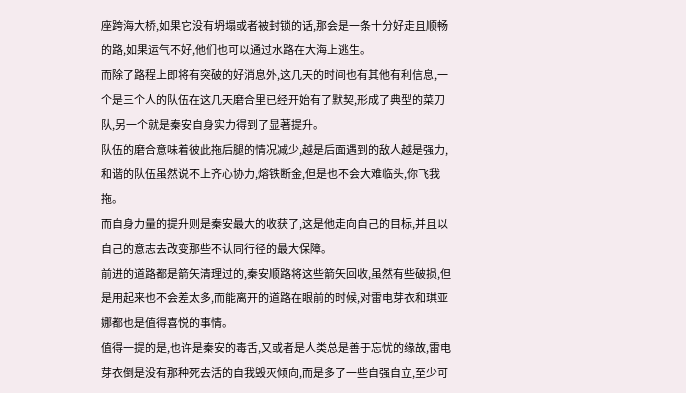座跨海大桥,如果它没有坍塌或者被封锁的话,那会是一条十分好走且顺畅的路,如果运气不好,他们也可以通过水路在大海上逃生。
而除了路程上即将有突破的好消息外,这几天的时间也有其他有利信息,一个是三个人的队伍在这几天磨合里已经开始有了默契,形成了典型的菜刀队,另一个就是秦安自身实力得到了显著提升。
队伍的磨合意味着彼此拖后腿的情况减少,越是后面遇到的敌人越是强力,和谐的队伍虽然说不上齐心协力,熔铁断金,但是也不会大难临头,你飞我拖。
而自身力量的提升则是秦安最大的收获了,这是他走向自己的目标,并且以自己的意志去改变那些不认同行径的最大保障。
前进的道路都是箭矢清理过的,秦安顺路将这些箭矢回收,虽然有些破损,但是用起来也不会差太多,而能离开的道路在眼前的时候,对雷电芽衣和琪亚娜都也是值得喜悦的事情。
值得一提的是,也许是秦安的毒舌,又或者是人类总是善于忘忧的缘故,雷电芽衣倒是没有那种死去活的自我毁灭倾向,而是多了一些自强自立,至少可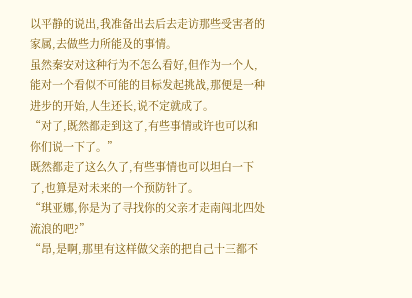以平静的说出,我准备出去后去走访那些受害者的家属,去做些力所能及的事情。
虽然秦安对这种行为不怎么看好,但作为一个人,能对一个看似不可能的目标发起挑战,那便是一种进步的开始,人生还长,说不定就成了。
“对了,既然都走到这了,有些事情或许也可以和你们说一下了。”
既然都走了这么久了,有些事情也可以坦白一下了,也算是对未来的一个预防针了。
“琪亚娜,你是为了寻找你的父亲才走南闯北四处流浪的吧?”
“昂,是啊,那里有这样做父亲的把自己十三都不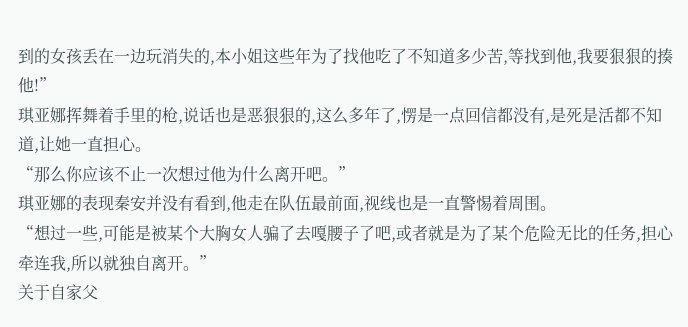到的女孩丢在一边玩消失的,本小姐这些年为了找他吃了不知道多少苦,等找到他,我要狠狠的揍他!”
琪亚娜挥舞着手里的枪,说话也是恶狠狠的,这么多年了,愣是一点回信都没有,是死是活都不知道,让她一直担心。
“那么你应该不止一次想过他为什么离开吧。”
琪亚娜的表现秦安并没有看到,他走在队伍最前面,视线也是一直警惕着周围。
“想过一些,可能是被某个大胸女人骗了去嘎腰子了吧,或者就是为了某个危险无比的任务,担心牵连我,所以就独自离开。”
关于自家父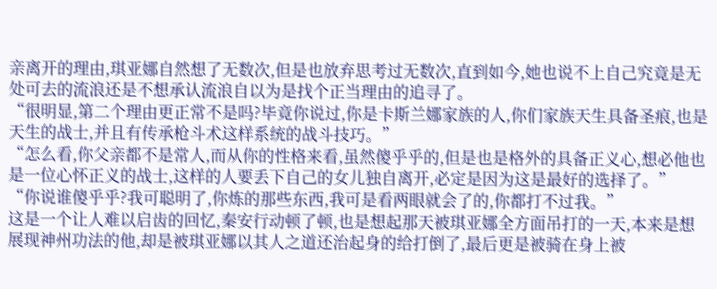亲离开的理由,琪亚娜自然想了无数次,但是也放弃思考过无数次,直到如今,她也说不上自己究竟是无处可去的流浪还是不想承认流浪自以为是找个正当理由的追寻了。
“很明显,第二个理由更正常不是吗?毕竟你说过,你是卡斯兰娜家族的人,你们家族天生具备圣痕,也是天生的战士,并且有传承枪斗术这样系统的战斗技巧。”
“怎么看,你父亲都不是常人,而从你的性格来看,虽然傻乎乎的,但是也是格外的具备正义心,想必他也是一位心怀正义的战士,这样的人要丢下自己的女儿独自离开,必定是因为这是最好的选择了。”
“你说谁傻乎乎?我可聪明了,你炼的那些东西,我可是看两眼就会了的,你都打不过我。”
这是一个让人难以启齿的回忆,秦安行动顿了顿,也是想起那天被琪亚娜全方面吊打的一天,本来是想展现神州功法的他,却是被琪亚娜以其人之道还治起身的给打倒了,最后更是被骑在身上被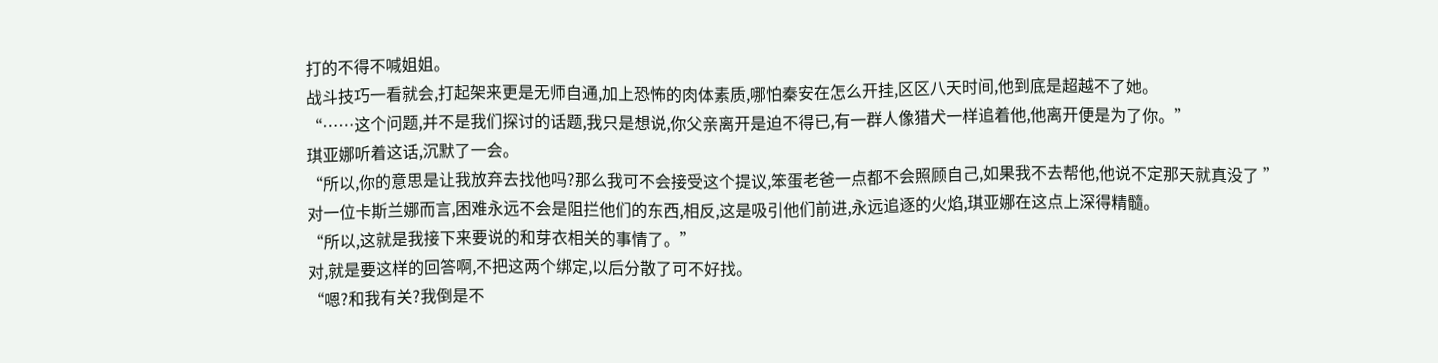打的不得不喊姐姐。
战斗技巧一看就会,打起架来更是无师自通,加上恐怖的肉体素质,哪怕秦安在怎么开挂,区区八天时间,他到底是超越不了她。
“……这个问题,并不是我们探讨的话题,我只是想说,你父亲离开是迫不得已,有一群人像猎犬一样追着他,他离开便是为了你。”
琪亚娜听着这话,沉默了一会。
“所以,你的意思是让我放弃去找他吗?那么我可不会接受这个提议,笨蛋老爸一点都不会照顾自己,如果我不去帮他,他说不定那天就真没了 ”
对一位卡斯兰娜而言,困难永远不会是阻拦他们的东西,相反,这是吸引他们前进,永远追逐的火焰,琪亚娜在这点上深得精髓。
“所以,这就是我接下来要说的和芽衣相关的事情了。”
对,就是要这样的回答啊,不把这两个绑定,以后分散了可不好找。
“嗯?和我有关?我倒是不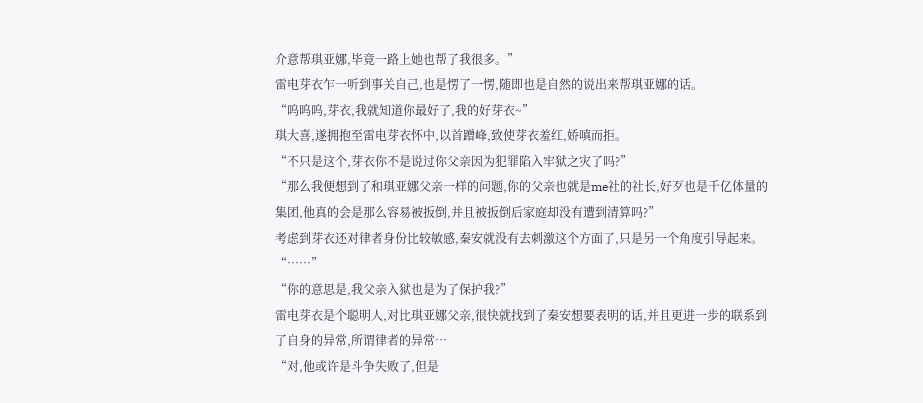介意帮琪亚娜,毕竟一路上她也帮了我很多。”
雷电芽衣乍一听到事关自己,也是愣了一愣,随即也是自然的说出来帮琪亚娜的话。
“呜呜呜,芽衣,我就知道你最好了,我的好芽衣~”
琪大喜,遂拥抱至雷电芽衣怀中,以首蹭峰,致使芽衣羞红,娇嗔而拒。
“不只是这个,芽衣你不是说过你父亲因为犯罪陷入牢狱之灾了吗?”
“那么我便想到了和琪亚娜父亲一样的问题,你的父亲也就是me社的社长,好歹也是千亿体量的集团,他真的会是那么容易被扳倒,并且被扳倒后家庭却没有遭到清算吗?”
考虑到芽衣还对律者身份比较敏感,秦安就没有去刺激这个方面了,只是另一个角度引导起来。
“……”
“你的意思是,我父亲入狱也是为了保护我?”
雷电芽衣是个聪明人,对比琪亚娜父亲,很快就找到了秦安想要表明的话,并且更进一步的联系到了自身的异常,所谓律者的异常…
“对,他或许是斗争失败了,但是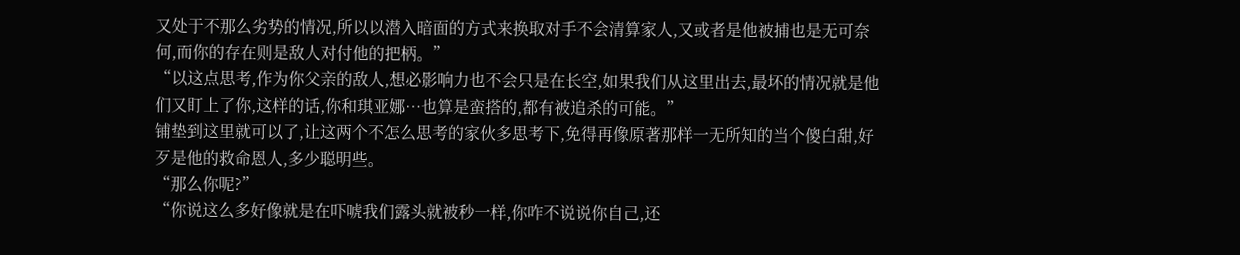又处于不那么劣势的情况,所以以潜入暗面的方式来换取对手不会清算家人,又或者是他被捕也是无可奈何,而你的存在则是敌人对付他的把柄。”
“以这点思考,作为你父亲的敌人,想必影响力也不会只是在长空,如果我们从这里出去,最坏的情况就是他们又盯上了你,这样的话,你和琪亚娜…也算是蛮搭的,都有被追杀的可能。”
铺垫到这里就可以了,让这两个不怎么思考的家伙多思考下,免得再像原著那样一无所知的当个傻白甜,好歹是他的救命恩人,多少聪明些。
“那么你呢?”
“你说这么多好像就是在吓唬我们露头就被秒一样,你咋不说说你自己,还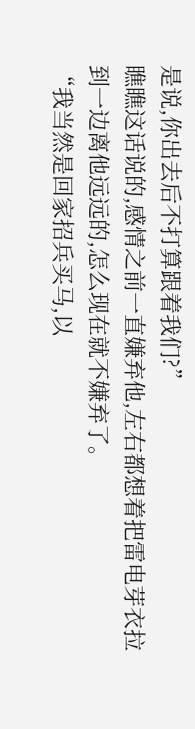是说,你出去后不打算跟着我们?”
瞧瞧这话说的,感情之前一直嫌弃他,左右都想着把雷电芽衣拉到一边离他远远的,怎么现在就不嫌弃了。
“我当然是回家招兵买马,以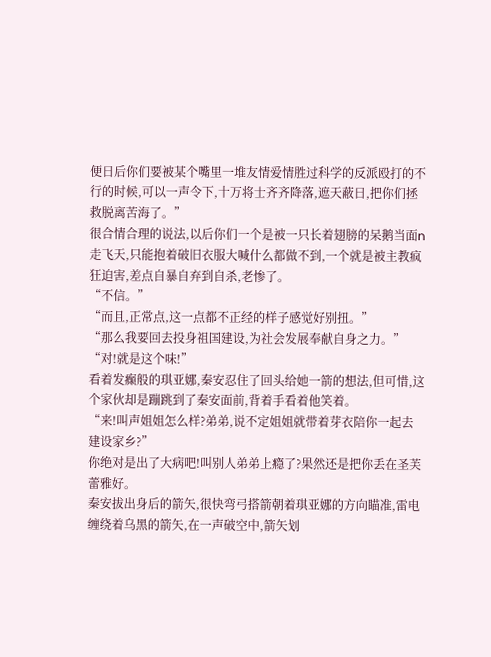便日后你们要被某个嘴里一堆友情爱情胜过科学的反派殴打的不行的时候,可以一声令下,十万将士齐齐降落,遮天蔽日,把你们拯救脱离苦海了。”
很合情合理的说法,以后你们一个是被一只长着翅膀的呆鹅当面n走飞天,只能抱着破旧衣服大喊什么都做不到,一个就是被主教疯狂迫害,差点自暴自弃到自杀,老惨了。
“不信。”
“而且,正常点,这一点都不正经的样子感觉好别扭。”
“那么我要回去投身祖国建设,为社会发展奉献自身之力。”
“对!就是这个味!”
看着发癫般的琪亚娜,秦安忍住了回头给她一箭的想法,但可惜,这个家伙却是蹦跳到了秦安面前,背着手看着他笑着。
“来!叫声姐姐怎么样?弟弟,说不定姐姐就带着芽衣陪你一起去建设家乡?”
你绝对是出了大病吧!叫别人弟弟上瘾了?果然还是把你丢在圣芙蕾雅好。
秦安拔出身后的箭矢,很快弯弓搭箭朝着琪亚娜的方向瞄准,雷电缠绕着乌黑的箭矢,在一声破空中,箭矢划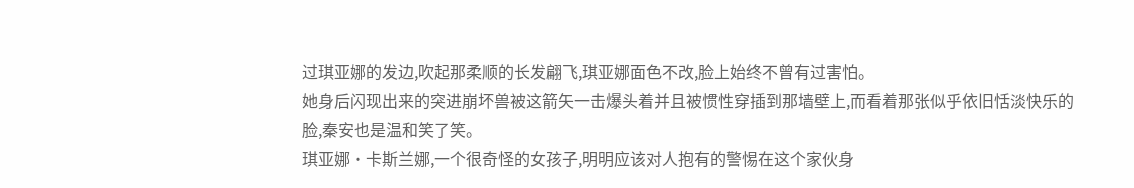过琪亚娜的发边,吹起那柔顺的长发翩飞,琪亚娜面色不改,脸上始终不曾有过害怕。
她身后闪现出来的突进崩坏兽被这箭矢一击爆头着并且被惯性穿插到那墙壁上,而看着那张似乎依旧恬淡快乐的脸,秦安也是温和笑了笑。
琪亚娜·卡斯兰娜,一个很奇怪的女孩子,明明应该对人抱有的警惕在这个家伙身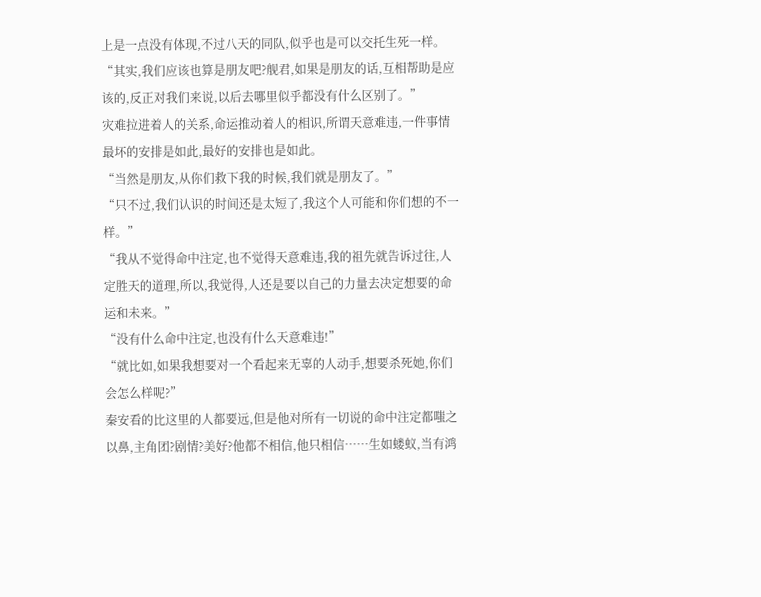上是一点没有体现,不过八天的同队,似乎也是可以交托生死一样。
“其实,我们应该也算是朋友吧?舰君,如果是朋友的话,互相帮助是应该的,反正对我们来说,以后去哪里似乎都没有什么区别了。”
灾难拉进着人的关系,命运推动着人的相识,所谓天意难违,一件事情最坏的安排是如此,最好的安排也是如此。
“当然是朋友,从你们救下我的时候,我们就是朋友了。”
“只不过,我们认识的时间还是太短了,我这个人可能和你们想的不一样。”
“我从不觉得命中注定,也不觉得天意难违,我的祖先就告诉过往,人定胜天的道理,所以,我觉得,人还是要以自己的力量去决定想要的命运和未来。”
“没有什么命中注定,也没有什么天意难违!”
“就比如,如果我想要对一个看起来无辜的人动手,想要杀死她,你们会怎么样呢?”
秦安看的比这里的人都要远,但是他对所有一切说的命中注定都嗤之以鼻,主角团?剧情?美好?他都不相信,他只相信……生如蝼蚁,当有鸿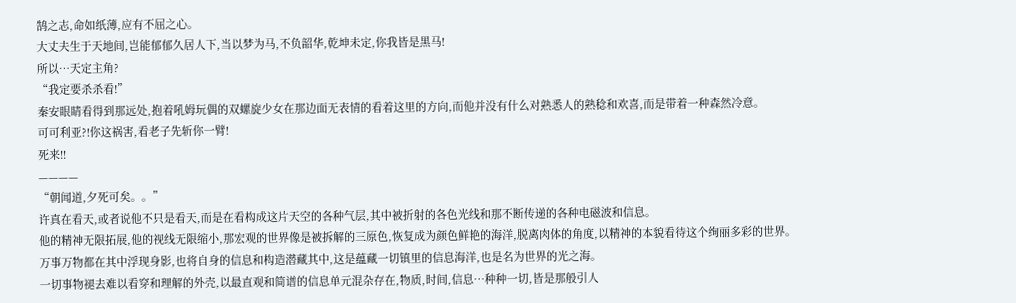鹄之志,命如纸薄,应有不屈之心。
大丈夫生于天地间,岂能郁郁久居人下,当以梦为马,不负韶华,乾坤未定,你我皆是黑马!
所以…天定主角?
“我定要杀杀看!”
秦安眼睛看得到那远处,抱着吼姆玩偶的双螺旋少女在那边面无表情的看着这里的方向,而他并没有什么对熟悉人的熟稔和欢喜,而是带着一种森然冷意。
可可利亚?!你这祸害,看老子先斩你一臂!
死来!!
————
“朝闻道,夕死可矣。。”
许真在看天,或者说他不只是看天,而是在看构成这片天空的各种气层,其中被折射的各色光线和那不断传递的各种电磁波和信息。
他的精神无限拓展,他的视线无限缩小,那宏观的世界像是被拆解的三原色,恢复成为颜色鲜艳的海洋,脱离肉体的角度,以精神的本貌看待这个绚丽多彩的世界。
万事万物都在其中浮现身影,也将自身的信息和构造潜藏其中,这是蕴藏一切镇里的信息海洋,也是名为世界的光之海。
一切事物褪去难以看穿和理解的外壳,以最直观和简谱的信息单元混杂存在,物质,时间,信息…种种一切,皆是那般引人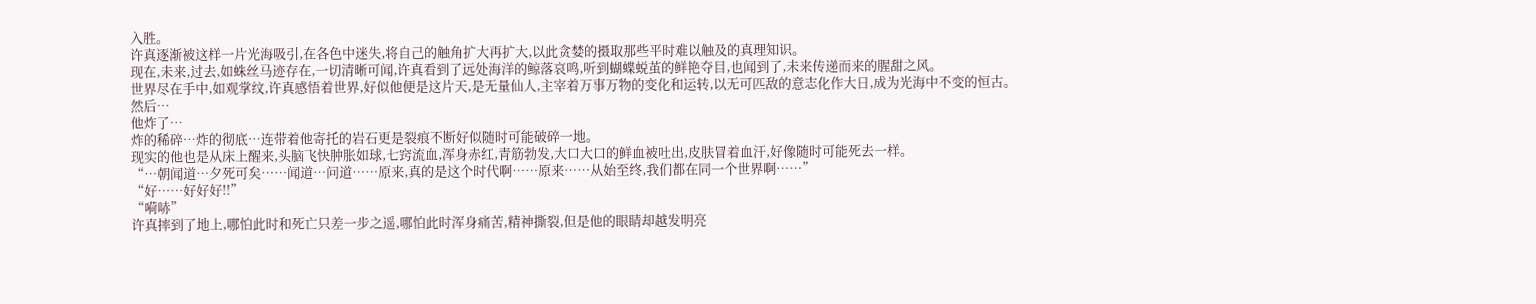入胜。
许真逐渐被这样一片光海吸引,在各色中迷失,将自己的触角扩大再扩大,以此贪婪的摄取那些平时难以触及的真理知识。
现在,未来,过去,如蛛丝马迹存在,一切清晰可闻,许真看到了远处海洋的鲸落哀鸣,听到蝴蝶蜕茧的鲜艳夺目,也闻到了,未来传递而来的腥甜之风。
世界尽在手中,如观掌纹,许真感悟着世界,好似他便是这片天,是无量仙人,主宰着万事万物的变化和运转,以无可匹敌的意志化作大日,成为光海中不变的恒古。
然后…
他炸了…
炸的稀碎…炸的彻底…连带着他寄托的岩石更是裂痕不断好似随时可能破碎一地。
现实的他也是从床上醒来,头脑飞快肿胀如球,七窍流血,浑身赤红,青筋勃发,大口大口的鲜血被吐出,皮肤冒着血汗,好像随时可能死去一样。
“…朝闻道…夕死可矣……闻道…问道……原来,真的是这个时代啊……原来……从始至终,我们都在同一个世界啊……”
“好……好好好!!”
“嗬哧”
许真摔到了地上,哪怕此时和死亡只差一步之遥,哪怕此时浑身痛苦,精神撕裂,但是他的眼睛却越发明亮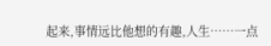起来,事情远比他想的有趣,人生……一点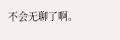不会无聊了啊。